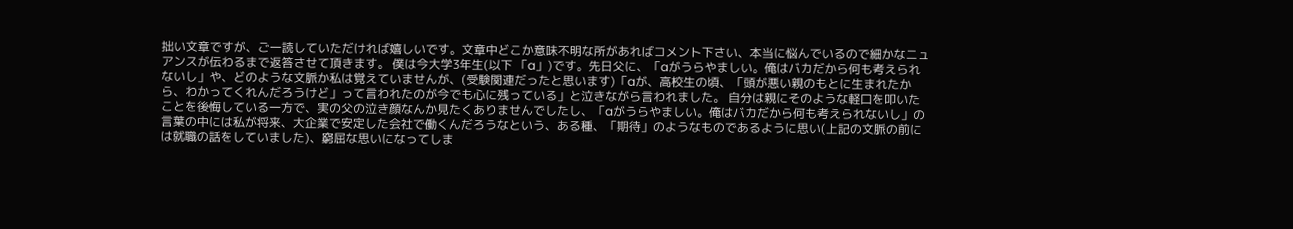拙い文章ですが、ご一読していただければ嬉しいです。文章中どこか意味不明な所があればコメント下さい、本当に悩んでいるので細かなニュアンスが伝わるまで返答させて頂きます。 僕は今大学3年生(以下 「a」)です。先日父に、「aがうらやましい。俺はバカだから何も考えられないし」や、どのような文脈か私は覚えていませんが、(受験関連だったと思います)「aが、高校生の頃、「頭が悪い親のもとに生まれたから、わかってくれんだろうけど」って言われたのが今でも心に残っている」と泣きながら言われました。 自分は親にそのような軽口を叩いたことを後悔している一方で、実の父の泣き顔なんか見たくありませんでしたし、「aがうらやましい。俺はバカだから何も考えられないし」の言葉の中には私が将来、大企業で安定した会社で働くんだろうなという、ある種、「期待」のようなものであるように思い(上記の文脈の前には就職の話をしていました)、窮屈な思いになってしま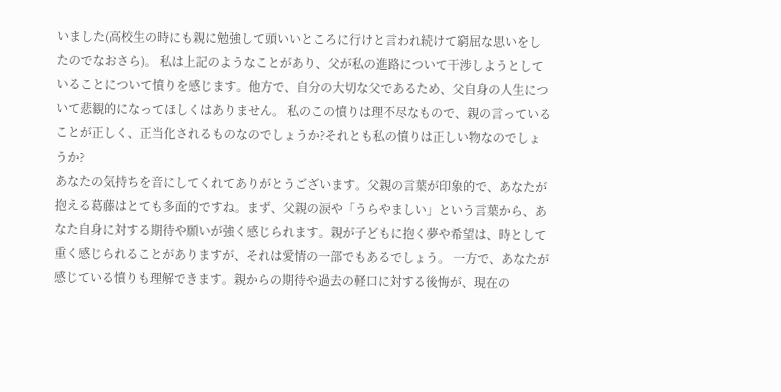いました(高校生の時にも親に勉強して頭いいところに行けと言われ続けて窮屈な思いをしたのでなおさら)。 私は上記のようなことがあり、父が私の進路について干渉しようとしていることについて憤りを感じます。他方で、自分の大切な父であるため、父自身の人生について悲観的になってほしくはありません。 私のこの憤りは理不尽なもので、親の言っていることが正しく、正当化されるものなのでしょうか?それとも私の憤りは正しい物なのでしょうか?
あなたの気持ちを音にしてくれてありがとうございます。父親の言葉が印象的で、あなたが抱える葛藤はとても多面的ですね。まず、父親の涙や「うらやましい」という言葉から、あなた自身に対する期待や願いが強く感じられます。親が子どもに抱く夢や希望は、時として重く感じられることがありますが、それは愛情の一部でもあるでしょう。 一方で、あなたが感じている憤りも理解できます。親からの期待や過去の軽口に対する後悔が、現在の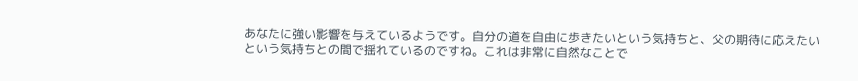あなたに強い影響を与えているようです。自分の道を自由に歩きたいという気持ちと、父の期待に応えたいという気持ちとの間で揺れているのですね。これは非常に自然なことで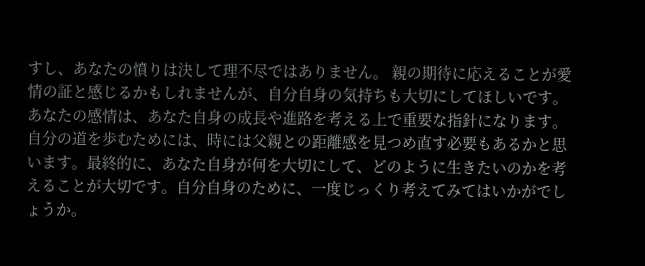すし、あなたの憤りは決して理不尽ではありません。 親の期待に応えることが愛情の証と感じるかもしれませんが、自分自身の気持ちも大切にしてほしいです。あなたの感情は、あなた自身の成長や進路を考える上で重要な指針になります。自分の道を歩むためには、時には父親との距離感を見つめ直す必要もあるかと思います。最終的に、あなた自身が何を大切にして、どのように生きたいのかを考えることが大切です。自分自身のために、一度じっくり考えてみてはいかがでしょうか。